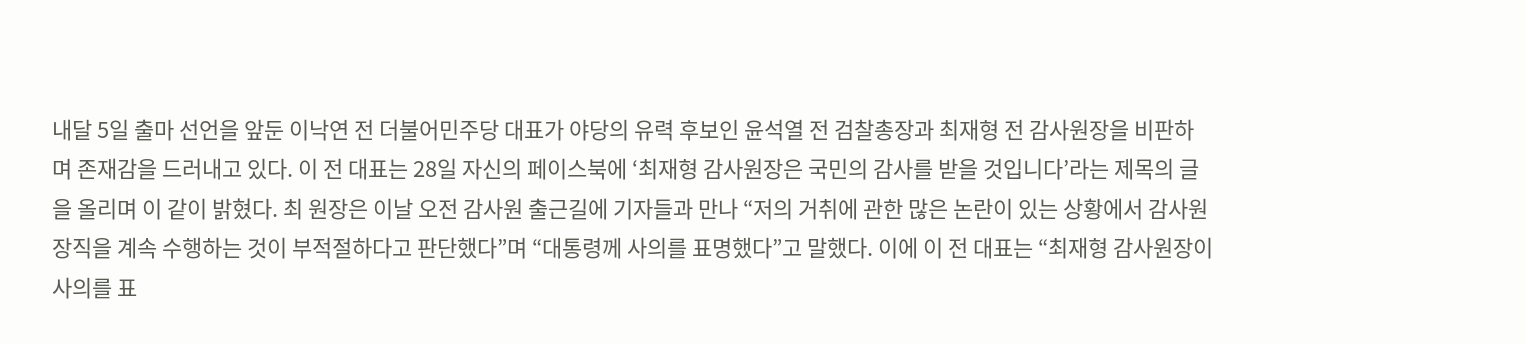내달 5일 출마 선언을 앞둔 이낙연 전 더불어민주당 대표가 야당의 유력 후보인 윤석열 전 검찰총장과 최재형 전 감사원장을 비판하며 존재감을 드러내고 있다. 이 전 대표는 28일 자신의 페이스북에 ‘최재형 감사원장은 국민의 감사를 받을 것입니다’라는 제목의 글을 올리며 이 같이 밝혔다. 최 원장은 이날 오전 감사원 출근길에 기자들과 만나 “저의 거취에 관한 많은 논란이 있는 상황에서 감사원장직을 계속 수행하는 것이 부적절하다고 판단했다”며 “대통령께 사의를 표명했다”고 말했다. 이에 이 전 대표는 “최재형 감사원장이 사의를 표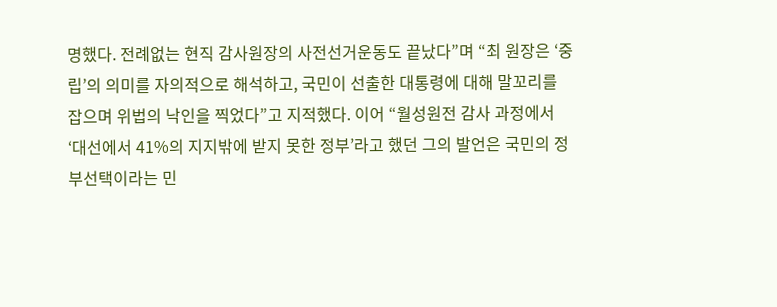명했다. 전례없는 현직 감사원장의 사전선거운동도 끝났다”며 “최 원장은 ‘중립’의 의미를 자의적으로 해석하고, 국민이 선출한 대통령에 대해 말꼬리를 잡으며 위법의 낙인을 찍었다”고 지적했다. 이어 “월성원전 감사 과정에서 ‘대선에서 41%의 지지밖에 받지 못한 정부’라고 했던 그의 발언은 국민의 정부선택이라는 민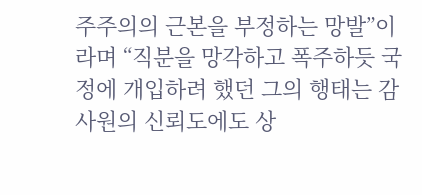주주의의 근본을 부정하는 망발”이라며 “직분을 망각하고 폭주하듯 국정에 개입하려 했던 그의 행태는 감사원의 신뢰도에도 상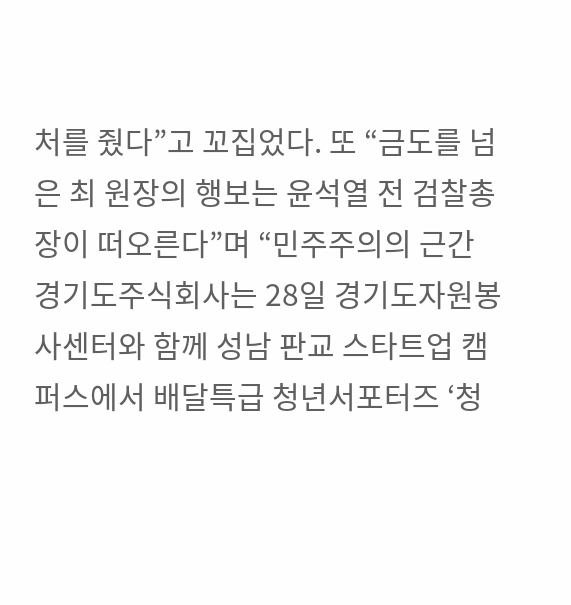처를 줬다”고 꼬집었다. 또 “금도를 넘은 최 원장의 행보는 윤석열 전 검찰총장이 떠오른다”며 “민주주의의 근간
경기도주식회사는 28일 경기도자원봉사센터와 함께 성남 판교 스타트업 캠퍼스에서 배달특급 청년서포터즈 ‘청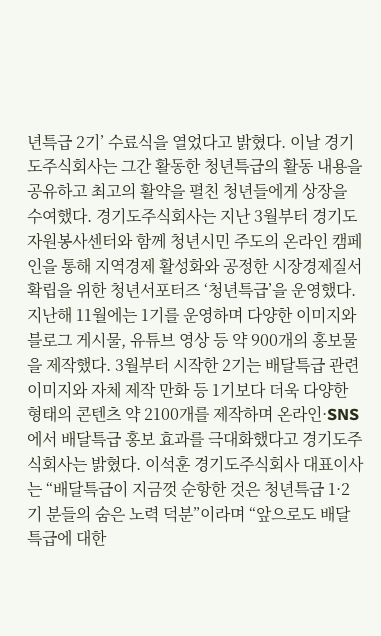년특급 2기’ 수료식을 열었다고 밝혔다. 이날 경기도주식회사는 그간 활동한 청년특급의 활동 내용을 공유하고 최고의 활약을 펼친 청년들에게 상장을 수여했다. 경기도주식회사는 지난 3월부터 경기도자원봉사센터와 함께 청년시민 주도의 온라인 캠페인을 통해 지역경제 활성화와 공정한 시장경제질서 확립을 위한 청년서포터즈 ‘청년특급’을 운영했다. 지난해 11월에는 1기를 운영하며 다양한 이미지와 블로그 게시물, 유튜브 영상 등 약 900개의 홍보물을 제작했다. 3월부터 시작한 2기는 배달특급 관련 이미지와 자체 제작 만화 등 1기보다 더욱 다양한 형태의 콘텐츠 약 2100개를 제작하며 온라인·SNS에서 배달특급 홍보 효과를 극대화했다고 경기도주식회사는 밝혔다. 이석훈 경기도주식회사 대표이사는 “배달특급이 지금껏 순항한 것은 청년특급 1·2기 분들의 숨은 노력 덕분”이라며 “앞으로도 배달특급에 대한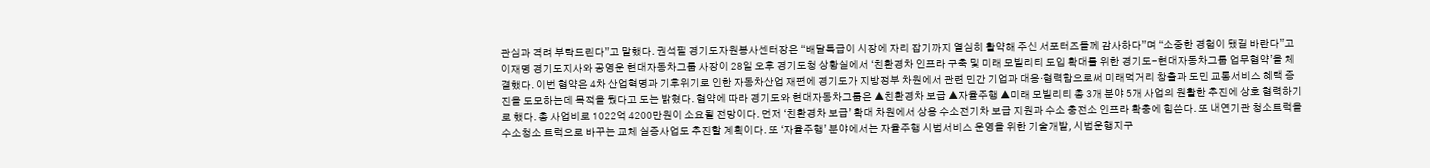관심과 격려 부탁드린다”고 말했다. 권석필 경기도자원봉사센터장은 “배달특급이 시장에 자리 잡기까지 열심히 활약해 주신 서포터즈들께 감사하다”며 “소중한 경험이 됐길 바란다”고
이재명 경기도지사와 공영운 현대자동차그룹 사장이 28일 오후 경기도청 상황실에서 ‘친환경차 인프라 구축 및 미래 모빌리티 도입 확대를 위한 경기도-현대자동차그룹 업무협약’을 체결했다. 이번 협약은 4차 산업혁명과 기후위기로 인한 자동차산업 재편에 경기도가 지방정부 차원에서 관련 민간 기업과 대응·협력함으로써 미래먹거리 창출과 도민 교통서비스 혜택 증진을 도모하는데 목적을 뒀다고 도는 밝혔다. 협약에 따라 경기도와 현대자동차그룹은 ▲친환경차 보급 ▲자율주행 ▲미래 모빌리티 총 3개 분야 5개 사업의 원활한 추진에 상호 협력하기로 했다. 총 사업비로 1022억 4200만원이 소요될 전망이다. 먼저 ‘친환경차 보급’ 확대 차원에서 상용 수소전기차 보급 지원과 수소 충전소 인프라 확충에 힘쓴다. 또 내연기관 청소트럭을 수소청소 트럭으로 바꾸는 교체 실증사업도 추진할 계획이다. 또 ‘자율주행’ 분야에서는 자율주행 시범서비스 운영을 위한 기술개발, 시범운행지구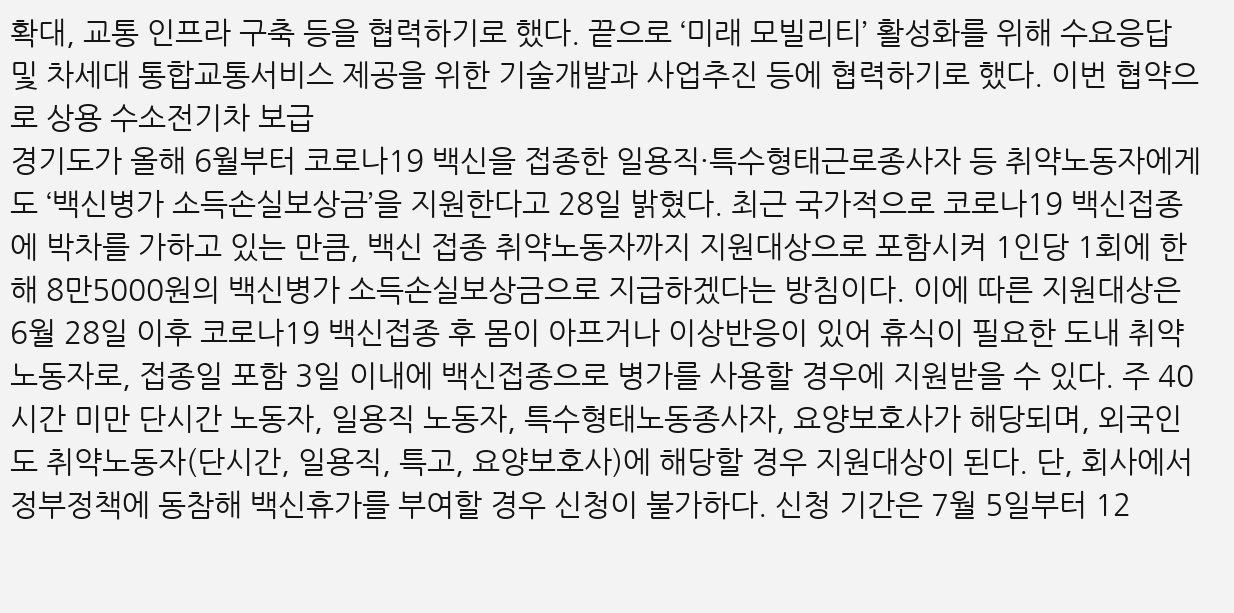확대, 교통 인프라 구축 등을 협력하기로 했다. 끝으로 ‘미래 모빌리티’ 활성화를 위해 수요응답 및 차세대 통합교통서비스 제공을 위한 기술개발과 사업추진 등에 협력하기로 했다. 이번 협약으로 상용 수소전기차 보급
경기도가 올해 6월부터 코로나19 백신을 접종한 일용직·특수형태근로종사자 등 취약노동자에게도 ‘백신병가 소득손실보상금’을 지원한다고 28일 밝혔다. 최근 국가적으로 코로나19 백신접종에 박차를 가하고 있는 만큼, 백신 접종 취약노동자까지 지원대상으로 포함시켜 1인당 1회에 한해 8만5000원의 백신병가 소득손실보상금으로 지급하겠다는 방침이다. 이에 따른 지원대상은 6월 28일 이후 코로나19 백신접종 후 몸이 아프거나 이상반응이 있어 휴식이 필요한 도내 취약노동자로, 접종일 포함 3일 이내에 백신접종으로 병가를 사용할 경우에 지원받을 수 있다. 주 40시간 미만 단시간 노동자, 일용직 노동자, 특수형태노동종사자, 요양보호사가 해당되며, 외국인도 취약노동자(단시간, 일용직, 특고, 요양보호사)에 해당할 경우 지원대상이 된다. 단, 회사에서 정부정책에 동참해 백신휴가를 부여할 경우 신청이 불가하다. 신청 기간은 7월 5일부터 12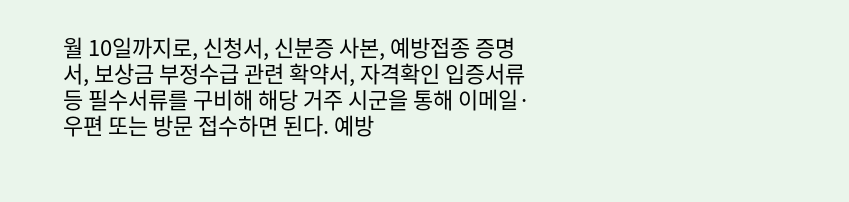월 10일까지로, 신청서, 신분증 사본, 예방접종 증명서, 보상금 부정수급 관련 확약서, 자격확인 입증서류 등 필수서류를 구비해 해당 거주 시군을 통해 이메일·우편 또는 방문 접수하면 된다. 예방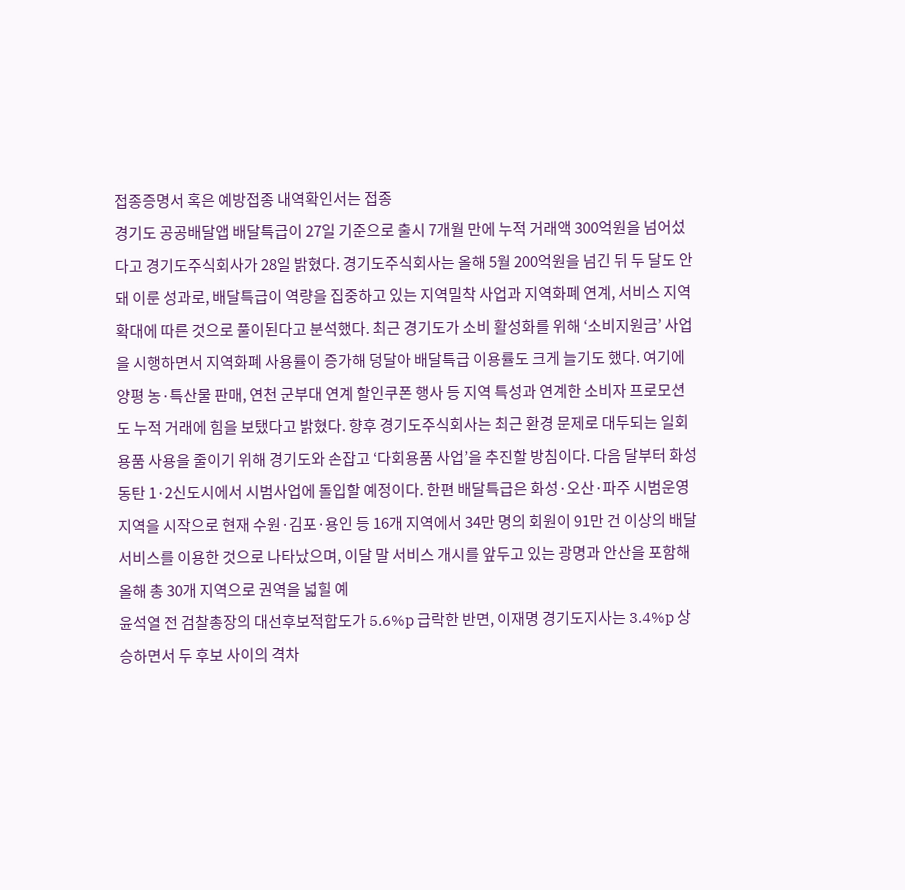접종증명서 혹은 예방접종 내역확인서는 접종
경기도 공공배달앱 배달특급이 27일 기준으로 출시 7개월 만에 누적 거래액 300억원을 넘어섰다고 경기도주식회사가 28일 밝혔다. 경기도주식회사는 올해 5월 200억원을 넘긴 뒤 두 달도 안돼 이룬 성과로, 배달특급이 역량을 집중하고 있는 지역밀착 사업과 지역화폐 연계, 서비스 지역 확대에 따른 것으로 풀이된다고 분석했다. 최근 경기도가 소비 활성화를 위해 ‘소비지원금’ 사업을 시행하면서 지역화폐 사용률이 증가해 덩달아 배달특급 이용률도 크게 늘기도 했다. 여기에 양평 농·특산물 판매, 연천 군부대 연계 할인쿠폰 행사 등 지역 특성과 연계한 소비자 프로모션도 누적 거래에 힘을 보탰다고 밝혔다. 향후 경기도주식회사는 최근 환경 문제로 대두되는 일회용품 사용을 줄이기 위해 경기도와 손잡고 ‘다회용품 사업’을 추진할 방침이다. 다음 달부터 화성 동탄 1·2신도시에서 시범사업에 돌입할 예정이다. 한편 배달특급은 화성·오산·파주 시범운영 지역을 시작으로 현재 수원·김포·용인 등 16개 지역에서 34만 명의 회원이 91만 건 이상의 배달 서비스를 이용한 것으로 나타났으며, 이달 말 서비스 개시를 앞두고 있는 광명과 안산을 포함해 올해 총 30개 지역으로 권역을 넓힐 예
윤석열 전 검찰총장의 대선후보적합도가 5.6%p 급락한 반면, 이재명 경기도지사는 3.4%p 상승하면서 두 후보 사이의 격차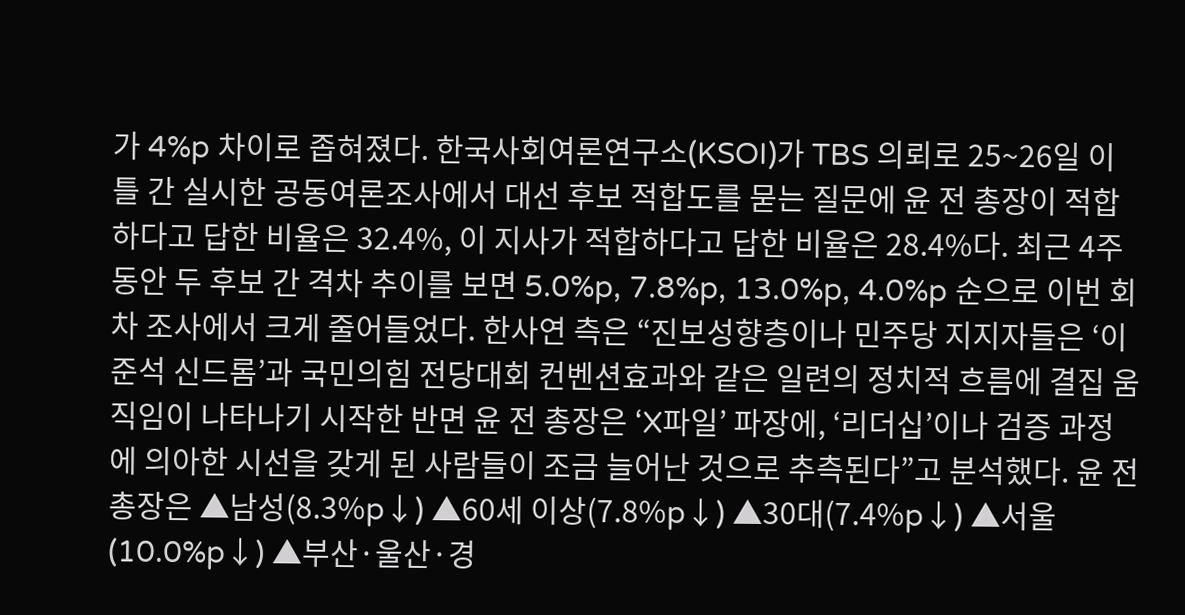가 4%p 차이로 좁혀졌다. 한국사회여론연구소(KSOI)가 TBS 의뢰로 25~26일 이틀 간 실시한 공동여론조사에서 대선 후보 적합도를 묻는 질문에 윤 전 총장이 적합하다고 답한 비율은 32.4%, 이 지사가 적합하다고 답한 비율은 28.4%다. 최근 4주 동안 두 후보 간 격차 추이를 보면 5.0%p, 7.8%p, 13.0%p, 4.0%p 순으로 이번 회차 조사에서 크게 줄어들었다. 한사연 측은 “진보성향층이나 민주당 지지자들은 ‘이준석 신드롬’과 국민의힘 전당대회 컨벤션효과와 같은 일련의 정치적 흐름에 결집 움직임이 나타나기 시작한 반면 윤 전 총장은 ‘X파일’ 파장에, ‘리더십’이나 검증 과정에 의아한 시선을 갖게 된 사람들이 조금 늘어난 것으로 추측된다”고 분석했다. 윤 전 총장은 ▲남성(8.3%p↓) ▲60세 이상(7.8%p↓) ▲30대(7.4%p↓) ▲서울(10.0%p↓) ▲부산·울산·경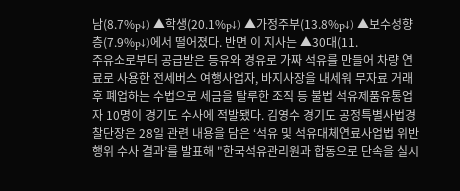남(8.7%p↓) ▲학생(20.1%p↓) ▲가정주부(13.8%p↓) ▲보수성향층(7.9%p↓)에서 떨어졌다. 반면 이 지사는 ▲30대(11.
주유소로부터 공급받은 등유와 경유로 가짜 석유를 만들어 차량 연료로 사용한 전세버스 여행사업자, 바지사장을 내세워 무자료 거래 후 폐업하는 수법으로 세금을 탈루한 조직 등 불법 석유제품유통업자 10명이 경기도 수사에 적발됐다. 김영수 경기도 공정특별사법경찰단장은 28일 관련 내용을 담은 ‘석유 및 석유대체연료사업법 위반행위 수사 결과’를 발표해 "한국석유관리원과 합동으로 단속을 실시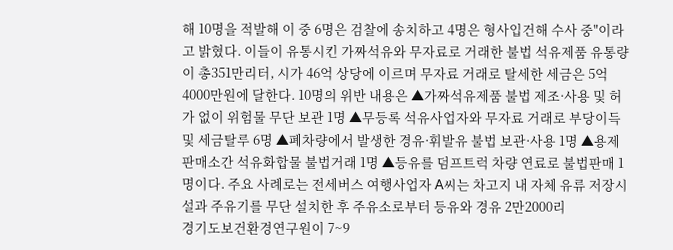해 10명을 적발해 이 중 6명은 검찰에 송치하고 4명은 형사입건해 수사 중"이라고 밝혔다. 이들이 유통시킨 가짜석유와 무자료로 거래한 불법 석유제품 유통량이 총351만리터, 시가 46억 상당에 이르며 무자료 거래로 탈세한 세금은 5억4000만원에 달한다. 10명의 위반 내용은 ▲가짜석유제품 불법 제조·사용 및 허가 없이 위험물 무단 보관 1명 ▲무등록 석유사업자와 무자료 거래로 부당이득 및 세금탈루 6명 ▲폐차량에서 발생한 경유·휘발유 불법 보관·사용 1명 ▲용제판매소간 석유화합물 불법거래 1명 ▲등유를 덤프트럭 차량 연료로 불법판매 1명이다. 주요 사례로는 전세버스 여행사업자 A씨는 차고지 내 자체 유류 저장시설과 주유기를 무단 설치한 후 주유소로부터 등유와 경유 2만2000리
경기도보건환경연구원이 7~9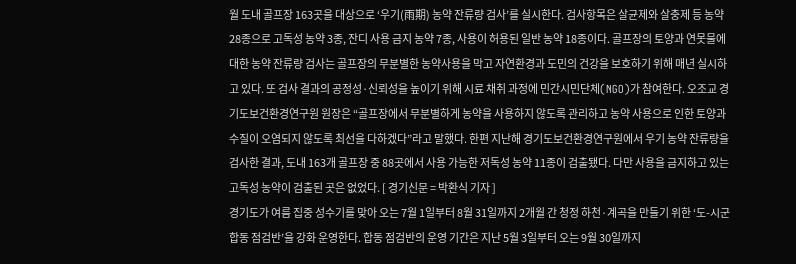월 도내 골프장 163곳을 대상으로 ‘우기(雨期) 농약 잔류량 검사’를 실시한다. 검사항목은 살균제와 살충제 등 농약 28종으로 고독성 농약 3종, 잔디 사용 금지 농약 7종, 사용이 허용된 일반 농약 18종이다. 골프장의 토양과 연못물에 대한 농약 잔류량 검사는 골프장의 무분별한 농약사용을 막고 자연환경과 도민의 건강을 보호하기 위해 매년 실시하고 있다. 또 검사 결과의 공정성·신뢰성을 높이기 위해 시료 채취 과정에 민간시민단체(NGO)가 참여한다. 오조교 경기도보건환경연구원 원장은 “골프장에서 무분별하게 농약을 사용하지 않도록 관리하고 농약 사용으로 인한 토양과 수질이 오염되지 않도록 최선을 다하겠다”라고 말했다. 한편 지난해 경기도보건환경연구원에서 우기 농약 잔류량을 검사한 결과, 도내 163개 골프장 중 88곳에서 사용 가능한 저독성 농약 11종이 검출됐다. 다만 사용을 금지하고 있는 고독성 농약이 검출된 곳은 없었다. [ 경기신문 = 박환식 기자 ]
경기도가 여름 집중 성수기를 맞아 오는 7월 1일부터 8월 31일까지 2개월 간 청정 하천·계곡을 만들기 위한 ‘도-시군 합동 점검반’을 강화 운영한다. 합동 점검반의 운영 기간은 지난 5월 3일부터 오는 9월 30일까지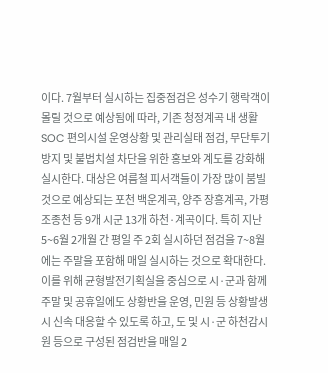이다. 7월부터 실시하는 집중점검은 성수기 행락객이 몰릴 것으로 예상됨에 따라, 기존 청정계곡 내 생활SOC 편의시설 운영상황 및 관리실태 점검, 무단투기 방지 및 불법치설 차단을 위한 홍보와 계도를 강화해 실시한다. 대상은 여름철 피서객들이 가장 많이 붐빌 것으로 예상되는 포천 백운계곡, 양주 장흥계곡, 가평 조종천 등 9개 시군 13개 하천·계곡이다. 특히 지난 5~6월 2개월 간 평일 주 2회 실시하던 점검을 7~8월에는 주말을 포함해 매일 실시하는 것으로 확대한다. 이를 위해 균형발전기획실을 중심으로 시·군과 함께 주말 및 공휴일에도 상황반을 운영, 민원 등 상황발생 시 신속 대응할 수 있도록 하고, 도 및 시·군 하천감시원 등으로 구성된 점검반을 매일 2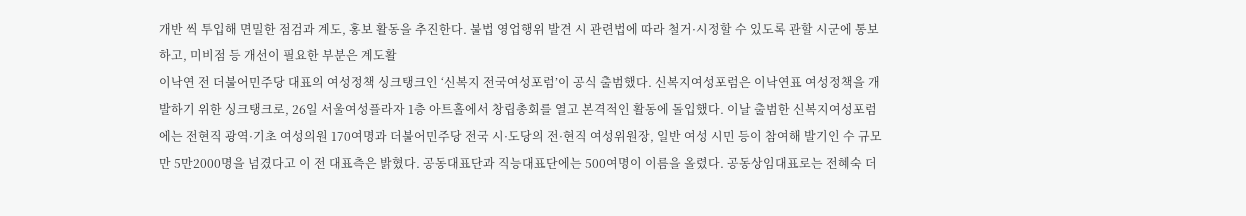개반 씩 투입해 면밀한 점검과 계도, 홍보 활동을 추진한다. 불법 영업행위 발견 시 관련법에 따라 철거·시정할 수 있도록 관할 시군에 통보하고, 미비점 등 개선이 필요한 부분은 계도활
이낙연 전 더불어민주당 대표의 여성정책 싱크탱크인 ‘신복지 전국여성포럼’이 공식 출범했다. 신복지여성포럼은 이낙연표 여성정책을 개발하기 위한 싱크탱크로, 26일 서울여성플라자 1층 아트홀에서 창립총회를 열고 본격적인 활동에 돌입했다. 이날 출범한 신복지여성포럼에는 전현직 광역·기초 여성의원 170여명과 더불어민주당 전국 시·도당의 전·현직 여성위원장, 일반 여성 시민 등이 참여해 발기인 수 규모만 5만2000명을 넘겼다고 이 전 대표측은 밝혔다. 공동대표단과 직능대표단에는 500여명이 이름을 올렸다. 공동상임대표로는 전혜숙 더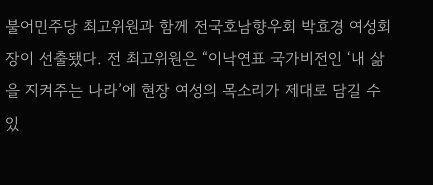불어민주당 최고위원과 함께 전국호남향우회 박효경 여성회장이 선출됐다. 전 최고위원은 “이낙연표 국가비전인 ‘내 삶을 지켜주는 나라’에 현장 여성의 목소리가 제대로 담길 수 있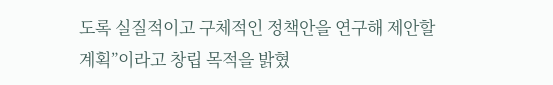도록 실질적이고 구체적인 정책안을 연구해 제안할 계획”이라고 창립 목적을 밝혔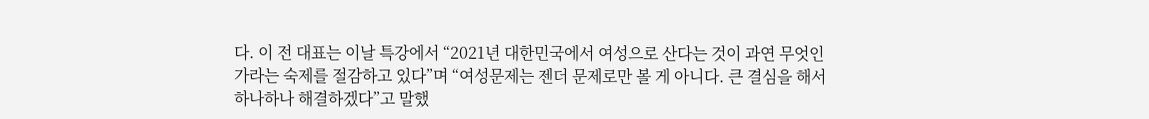다. 이 전 대표는 이날 특강에서 “2021년 대한민국에서 여성으로 산다는 것이 과연 무엇인가라는 숙제를 절감하고 있다”며 “여성문제는 젠더 문제로만 볼 게 아니다. 큰 결심을 해서 하나하나 해결하겠다”고 말했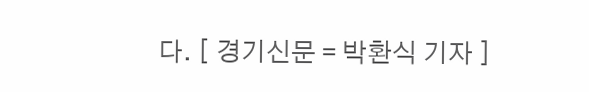다. [ 경기신문 = 박환식 기자 ]